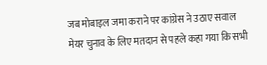जब मोबाइल जमा कराने पर कांग्रेस ने उठाए सवाल
मेयर चुनाव के लिए मतदान से पहले कहा गया कि सभी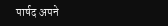पार्षद अपने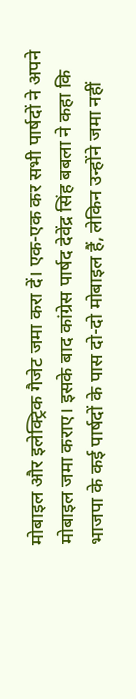मोबाइल और इलेक्ट्रिक गैजेट जमा करा दें। एक-एक कर सभी पार्षदों ने अपने मोबाइल जमा कराए। इसके बाद कांग्रेस पार्षद देवेंद्र सिंह बबला ने कहा कि भाजपा के कई पार्षदों के पास दो-दो मोबाइल हैं, लेकिन उन्होंने जमा नहीं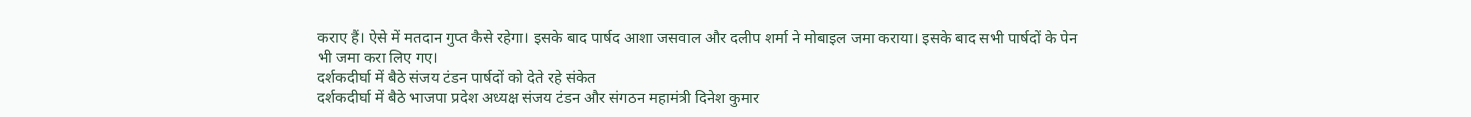कराए हैं। ऐसे में मतदान गुप्त कैसे रहेगा। इसके बाद पार्षद आशा जसवाल और दलीप शर्मा ने मोबाइल जमा कराया। इसके बाद सभी पार्षदों के पेन भी जमा करा लिए गए।
दर्शकदीर्घा में बैठे संजय टंडन पार्षदों को देते रहे संकेत
दर्शकदीर्घा में बैठे भाजपा प्रदेश अध्यक्ष संजय टंडन और संगठन महामंत्री दिनेश कुमार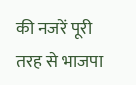की नजरें पूरी तरह से भाजपा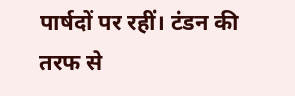पार्षदों पर रहीं। टंडन की तरफ से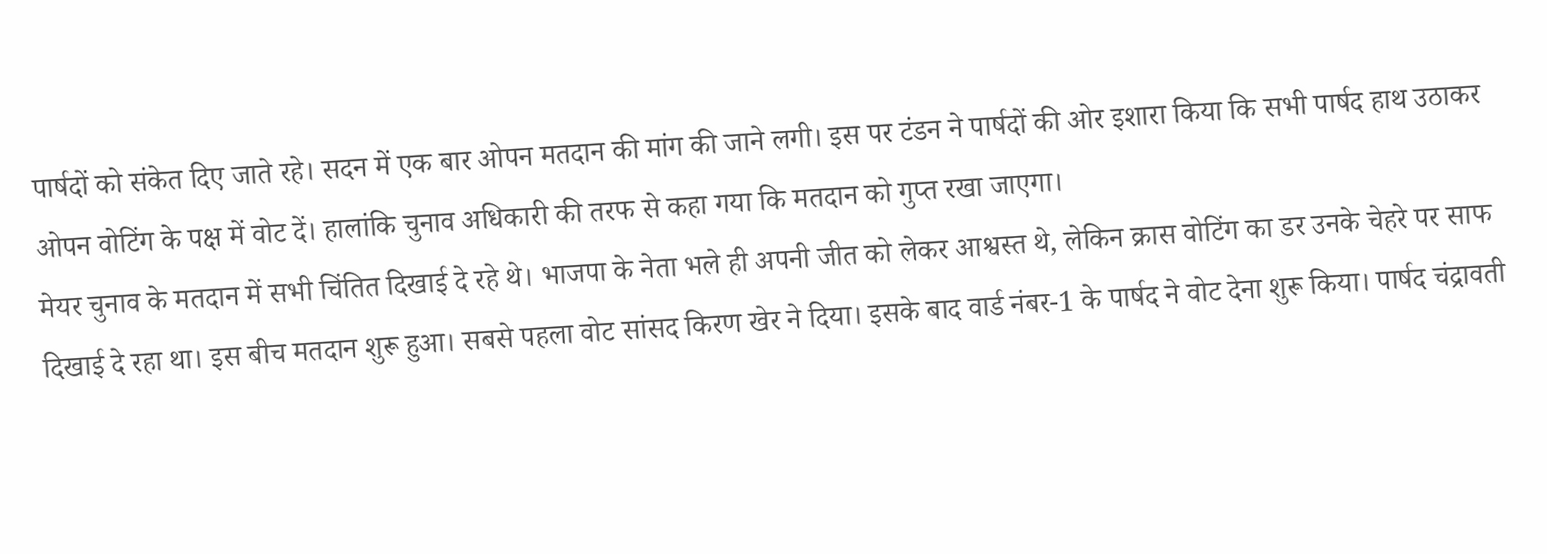पार्षदों को संकेत दिए जाते रहे। सदन में एक बार ओपन मतदान की मांग की जाने लगी। इस पर टंडन ने पार्षदों की ओर इशारा किया कि सभी पार्षद हाथ उठाकर ओपन वोटिंग के पक्ष में वोट दें। हालांकि चुनाव अधिकारी की तरफ से कहा गया कि मतदान को गुप्त रखा जाएगा।
मेयर चुनाव के मतदान में सभी चिंतित दिखाई दे रहे थे। भाजपा के नेता भले ही अपनी जीत को लेकर आश्वस्त थे, लेकिन क्रास वोटिंग का डर उनके चेहरे पर साफ दिखाई दे रहा था। इस बीच मतदान शुरू हुआ। सबसे पहला वोट सांसद किरण खेर ने दिया। इसके बाद वार्ड नंबर-1 के पार्षद ने वोट देना शुरू किया। पार्षद चंद्रावती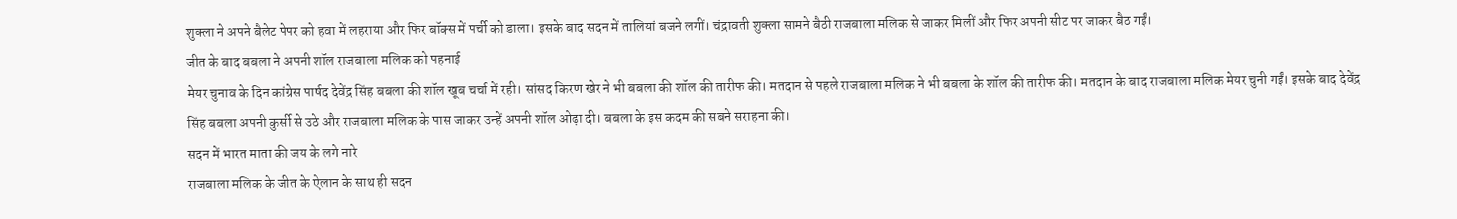शुक्ला ने अपने बैलेट पेपर को हवा में लहराया और फिर बॉक्स में पर्ची को डाला। इसके बाद सदन में तालियां बजने लगीं। चंद्रावती शुक्ला सामने बैठी राजबाला मलिक से जाकर मिलीं और फिर अपनी सीट पर जाकर बैठ गईं।
जीत के बाद बबला ने अपनी शॉल राजबाला मलिक को पहनाई
मेयर चुनाव के दिन कांग्रेस पार्षद देवेंद्र सिंह बबला की शॉल खूब चर्चा में रही। सांसद किरण खेर ने भी बबला की शॉल की तारीफ की। मतदान से पहले राजबाला मलिक ने भी बबला के शॉल की तारीफ की। मतदान के बाद राजबाला मलिक मेयर चुनी गईं। इसके बाद देवेंद्र सिंह बबला अपनी कुर्सी से उठे और राजबाला मलिक के पास जाकर उन्हें अपनी शॉल ओढ़ा दी। बबला के इस कदम की सबने सराहना की।
सदन में भारत माता की जय के लगे नारे
राजबाला मलिक के जीत के ऐलान के साथ ही सदन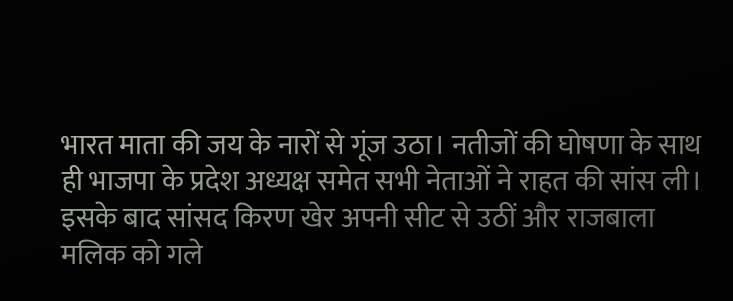भारत माता की जय के नारों से गूंज उठा। नतीजों की घोषणा के साथ ही भाजपा के प्रदेश अध्यक्ष समेत सभी नेताओं ने राहत की सांस ली। इसके बाद सांसद किरण खेर अपनी सीट से उठीं और राजबाला मलिक को गले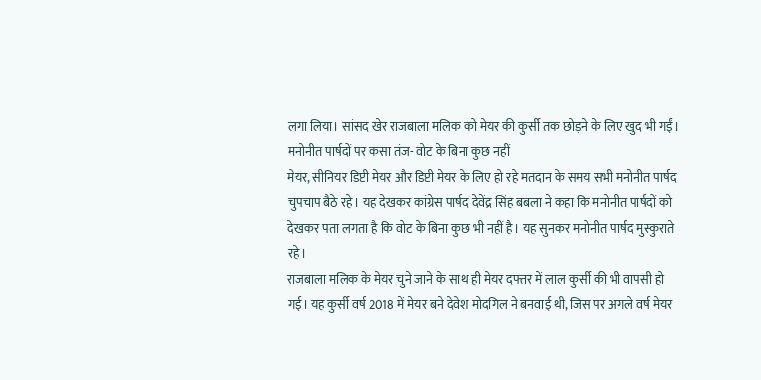लगा लिया। सांसद खेर राजबाला मलिक को मेयर की कुर्सी तक छोड़ने के लिए खुद भी गईं।
मनोनीत पार्षदों पर कसा तंज- वोट के बिना कुछ नहीं
मेयर, सीनियर डिप्टी मेयर और डिप्टी मेयर के लिए हो रहे मतदान के समय सभी मनोनीत पार्षद चुपचाप बैठे रहे। यह देखकर कांग्रेस पार्षद देवेंद्र सिंह बबला ने कहा कि मनोनीत पार्षदों को देखकर पता लगता है कि वोट के बिना कुछ भी नहीं है। यह सुनकर मनोनीत पार्षद मुस्कुराते रहे।
राजबाला मलिक के मेयर चुने जाने के साथ ही मेयर दफ्तर में लाल कुर्सी की भी वापसी हो गई। यह कुर्सी वर्ष 2018 में मेयर बने देवेश मोदगिल ने बनवाई थी, जिस पर अगले वर्ष मेयर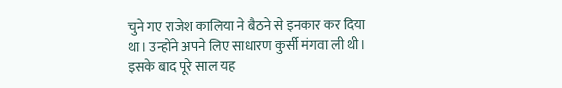चुने गए राजेश कालिया ने बैठने से इनकार कर दिया था। उन्होंने अपने लिए साधारण कुर्सी मंगवा ली थी।
इसके बाद पूरे साल यह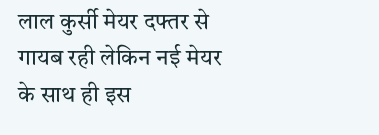लाल कुर्सी मेयर दफ्तर से गायब रही लेकिन नई मेयर के साथ ही इस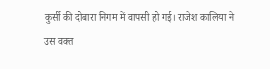कुर्सी की दोबारा निगम में वापसी हो गई। राजेश कालिया ने उस वक्त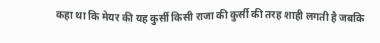कहा था कि मेयर की यह कुर्सी किसी राजा की कुर्सी की तरह शाही लगती है जबकि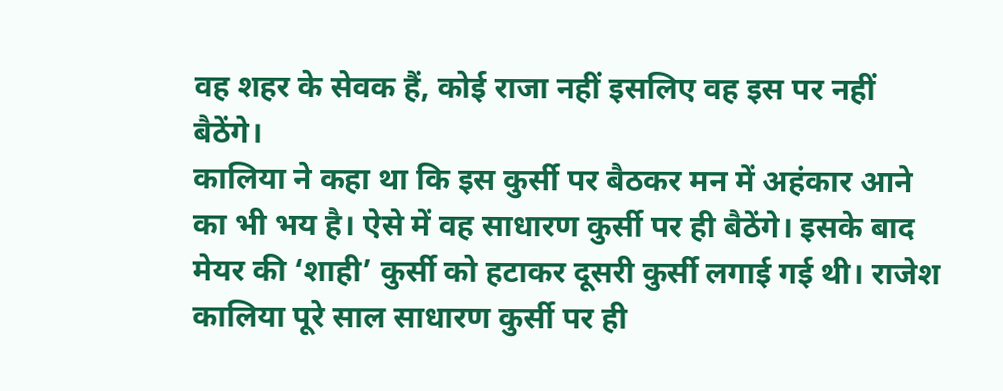वह शहर के सेवक हैं, कोई राजा नहीं इसलिए वह इस पर नहीं बैठेंगे।
कालिया ने कहा था कि इस कुर्सी पर बैठकर मन में अहंकार आने का भी भय है। ऐसे में वह साधारण कुर्सी पर ही बैठेंगे। इसके बाद मेयर की ‘शाही’ कुर्सी को हटाकर दूसरी कुर्सी लगाई गई थी। राजेश कालिया पूरे साल साधारण कुर्सी पर ही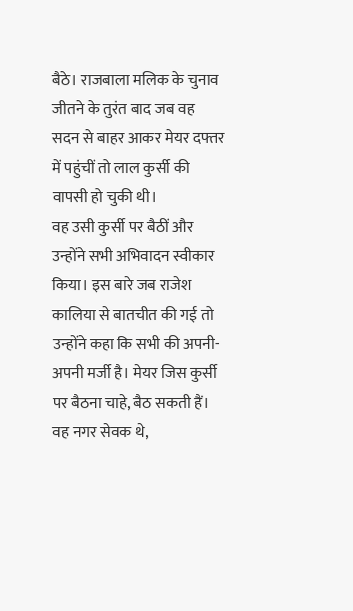बैठे। राजबाला मलिक के चुनाव जीतने के तुरंत बाद जब वह सदन से बाहर आकर मेयर दफ्तर में पहुंचीं तो लाल कुर्सी की वापसी हो चुकी थी।
वह उसी कुर्सी पर बैठीं और उन्होंने सभी अभिवादन स्वीकार किया। इस बारे जब राजेश कालिया से बातचीत की गई तो उन्होंने कहा कि सभी की अपनी-अपनी मर्जी है। मेयर जिस कुर्सी पर बैठना चाहे, बैठ सकती हैं। वह नगर सेवक थे,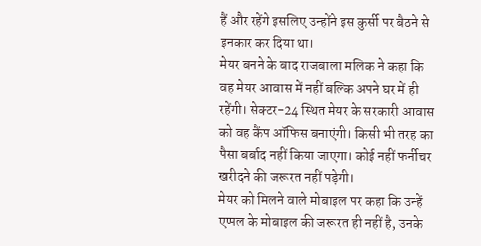हैं और रहेंगे इसलिए उन्होंने इस कुर्सी पर बैठने से इनकार कर दिया था।
मेयर बनने के बाद राजबाला मलिक ने कहा कि वह मेयर आवास में नहीं बल्कि अपने घर में ही रहेंगी। सेक्टर-24 स्थित मेयर के सरकारी आवास को वह कैंप ऑफिस बनाएंगी। किसी भी तरह का पैसा बर्बाद नहीं किया जाएगा। कोई नहीं फर्नीचर खरीदने की जरूरत नहीं पड़ेगी।
मेयर को मिलने वाले मोबाइल पर कहा कि उन्हें एप्पल के मोबाइल की जरूरत ही नहीं है, उनके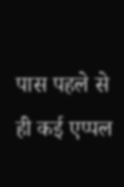पास पहले से ही कई एप्पल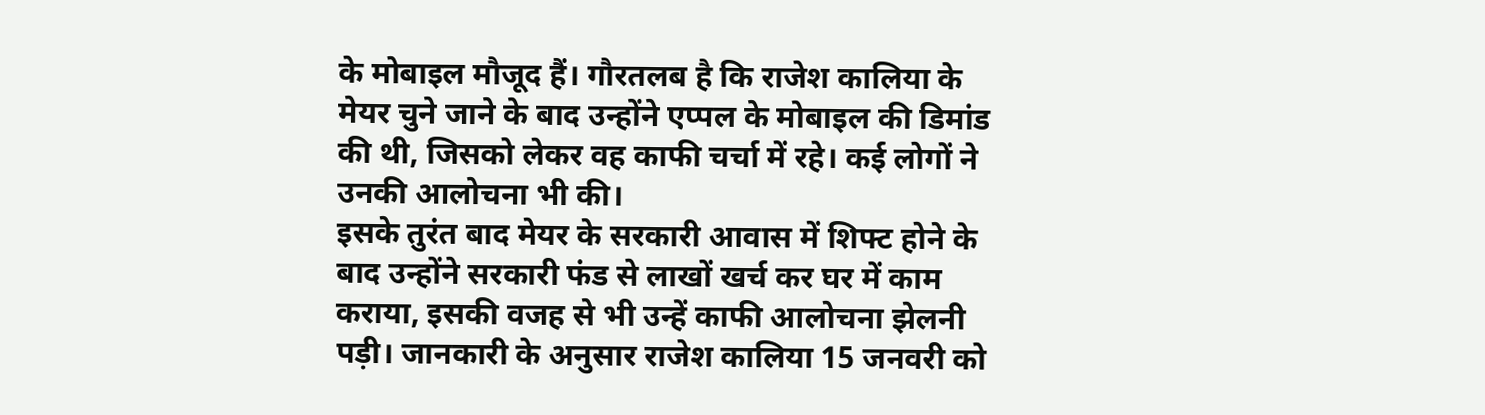के मोबाइल मौजूद हैं। गौरतलब है कि राजेश कालिया के मेयर चुने जाने के बाद उन्होंने एप्पल के मोबाइल की डिमांड की थी, जिसको लेकर वह काफी चर्चा में रहे। कई लोगों ने उनकी आलोचना भी की।
इसके तुरंत बाद मेयर के सरकारी आवास में शिफ्ट होने के बाद उन्होंने सरकारी फंड से लाखों खर्च कर घर में काम कराया, इसकी वजह से भी उन्हें काफी आलोचना झेलनी पड़ी। जानकारी के अनुसार राजेश कालिया 15 जनवरी को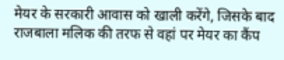मेयर के सरकारी आवास को खाली करेंगे, जिसके बाद राजबाला मलिक की तरफ से वहां पर मेयर का कैंप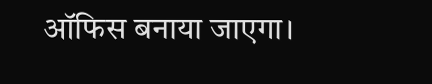ऑफिस बनाया जाएगा।